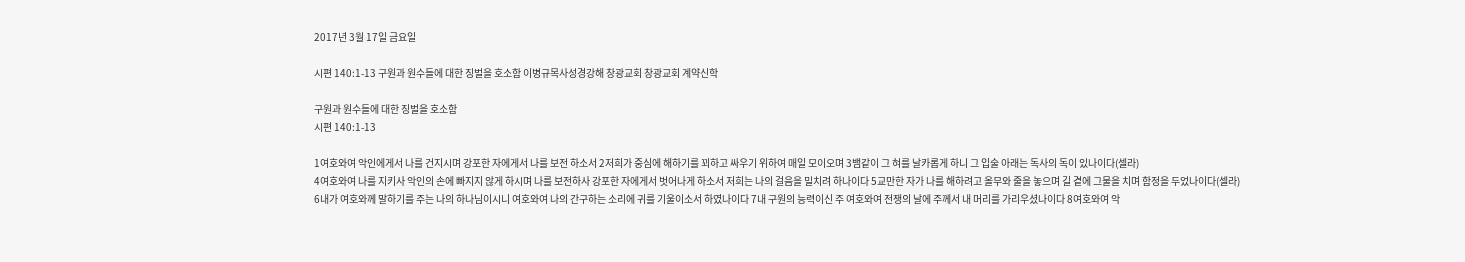2017년 3월 17일 금요일

시편 140:1-13 구원과 원수들에 대한 징벌을 호소함 이병규목사성경강해 창광교회 창광교회 계약신학

구원과 원수들에 대한 징벌을 호소함
시편 140:1-13

1여호와여 악인에게서 나를 건지시며 강포한 자에게서 나를 보전 하소서 2저희가 중심에 해하기를 꾀하고 싸우기 위하여 매일 모이오며 3뱀같이 그 혀를 날카롭게 하니 그 입술 아래는 독사의 독이 있나이다(셀라)
4여호와여 나를 지키사 악인의 손에 빠지지 않게 하시며 나를 보전하사 강포한 자에게서 벗어나게 하소서 저희는 나의 걸음을 밀치려 하나이다 5교만한 자가 나를 해하려고 올무와 줄을 놓으며 길 곁에 그물을 치며 함정을 두었나이다(셀라)
6내가 여호와께 말하기를 주는 나의 하나님이시니 여호와여 나의 간구하는 소리에 귀를 기울이소서 하였나이다 7내 구원의 능력이신 주 여호와여 전쟁의 날에 주께서 내 머리를 가리우셨나이다 8여호와여 악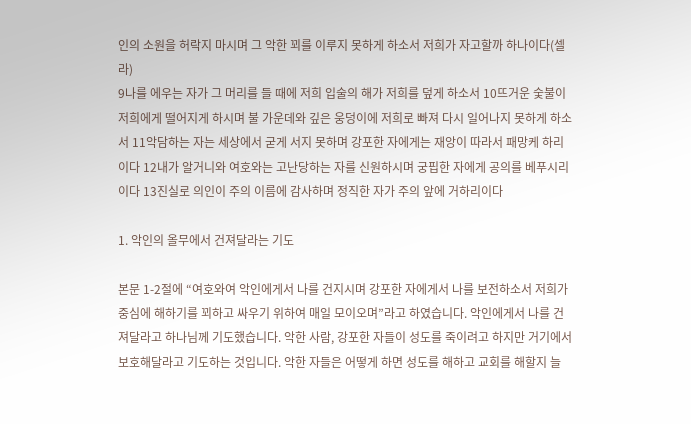인의 소원을 허락지 마시며 그 악한 꾀를 이루지 못하게 하소서 저희가 자고할까 하나이다(셀라)
9나를 에우는 자가 그 머리를 들 때에 저희 입술의 해가 저희를 덮게 하소서 10뜨거운 숯불이 저희에게 떨어지게 하시며 불 가운데와 깊은 웅덩이에 저희로 빠져 다시 일어나지 못하게 하소서 11악담하는 자는 세상에서 굳게 서지 못하며 강포한 자에게는 재앙이 따라서 패망케 하리이다 12내가 알거니와 여호와는 고난당하는 자를 신원하시며 궁핍한 자에게 공의를 베푸시리이다 13진실로 의인이 주의 이름에 감사하며 정직한 자가 주의 앞에 거하리이다

1. 악인의 올무에서 건져달라는 기도

본문 1-2절에 “여호와여 악인에게서 나를 건지시며 강포한 자에게서 나를 보전하소서 저희가 중심에 해하기를 꾀하고 싸우기 위하여 매일 모이오며”라고 하였습니다. 악인에게서 나를 건져달라고 하나님께 기도했습니다. 악한 사람, 강포한 자들이 성도를 죽이려고 하지만 거기에서 보호해달라고 기도하는 것입니다. 악한 자들은 어떻게 하면 성도를 해하고 교회를 해할지 늘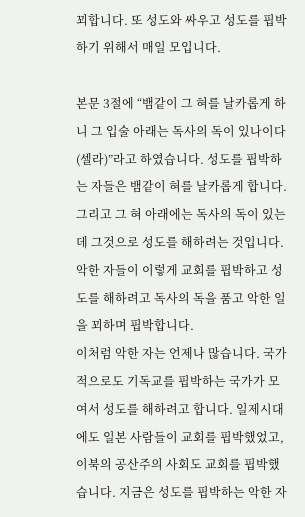꾀합니다. 또 성도와 싸우고 성도를 핍박하기 위해서 매일 모입니다.

본문 3절에 “뱀같이 그 혀를 날카롭게 하니 그 입술 아래는 독사의 독이 있나이다(셀라)”라고 하였습니다. 성도를 핍박하는 자들은 뱀같이 혀를 날카롭게 합니다. 그리고 그 혀 아래에는 독사의 독이 있는데 그것으로 성도를 해하려는 것입니다. 악한 자들이 이렇게 교회를 핍박하고 성도를 해하려고 독사의 독을 품고 악한 일을 꾀하며 핍박합니다.
이처럼 악한 자는 언제나 많습니다. 국가적으로도 기독교를 핍박하는 국가가 모여서 성도를 해하려고 합니다. 일제시대에도 일본 사람들이 교회를 핍박했었고, 이북의 공산주의 사회도 교회를 핍박했습니다. 지금은 성도를 핍박하는 악한 자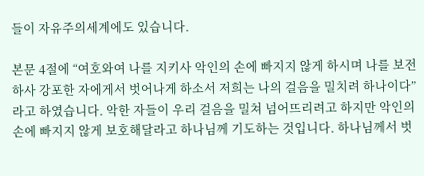들이 자유주의세계에도 있습니다.

본문 4절에 “여호와여 나를 지키사 악인의 손에 빠지지 않게 하시며 나를 보전하사 강포한 자에게서 벗어나게 하소서 저희는 나의 걸음을 밀치려 하나이다”라고 하였습니다. 악한 자들이 우리 걸음을 밀쳐 넘어뜨리려고 하지만 악인의 손에 빠지지 않게 보호해달라고 하나님께 기도하는 것입니다. 하나님께서 벗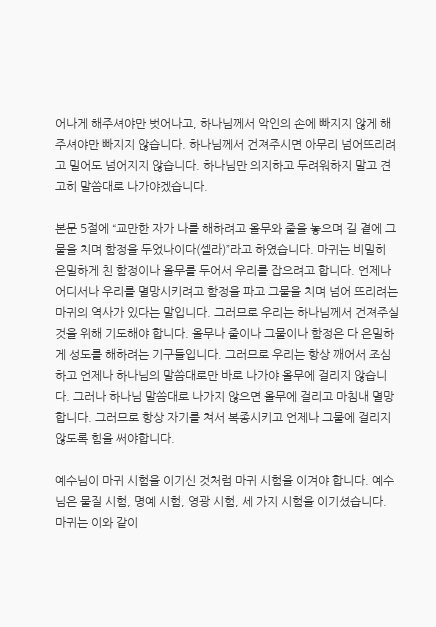어나게 해주셔야만 벗어나고, 하나님께서 악인의 손에 빠지지 않게 해주셔야만 빠지지 않습니다. 하나님께서 건져주시면 아무리 넘어뜨리려고 밀어도 넘어지지 않습니다. 하나님만 의지하고 두려워하지 말고 견고히 말씀대로 나가야겠습니다.

본문 5절에 “교만한 자가 나를 해하려고 올무와 줄을 놓으며 길 곁에 그물을 치며 함정을 두었나이다(셀라)”라고 하였습니다. 마귀는 비밀히 은밀하게 친 함정이나 올무를 두어서 우리를 잡으려고 합니다. 언제나 어디서나 우리를 멸망시키려고 함정을 파고 그물을 치며 넘어 뜨리려는 마귀의 역사가 있다는 말입니다. 그러므로 우리는 하나님께서 건져주실 것을 위해 기도해야 합니다. 올무나 줄이나 그물이나 함정은 다 은밀하게 성도를 해하려는 기구들입니다. 그러므로 우리는 항상 깨어서 조심하고 언제나 하나님의 말씀대로만 바로 나가야 올무에 걸리지 않습니다. 그러나 하나님 말씀대로 나가지 않으면 올무에 걸리고 마침내 멸망합니다. 그러므로 항상 자기를 쳐서 복종시키고 언제나 그물에 걸리지 않도록 힘을 써야합니다.

예수님이 마귀 시험을 이기신 것처럼 마귀 시험을 이겨야 합니다. 예수님은 물질 시험, 명예 시험, 영광 시험, 세 가지 시험을 이기셨습니다. 마귀는 이와 같이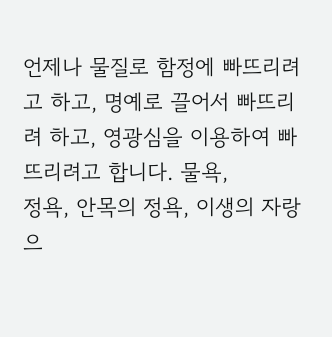언제나 물질로 함정에 빠뜨리려고 하고, 명예로 끌어서 빠뜨리려 하고, 영광심을 이용하여 빠뜨리려고 합니다. 물욕,
정욕, 안목의 정욕, 이생의 자랑으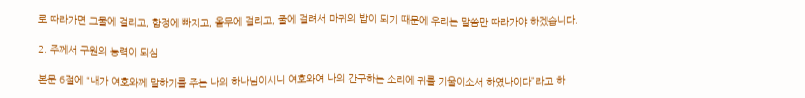로 따라가면 그물에 걸리고, 함정에 빠지고, 올무에 걸리고, 줄에 걸려서 마귀의 밥이 되기 때문에 우리는 말씀만 따라가야 하겠습니다.

2. 주께서 구원의 능력이 되심

본문 6절에 “내가 여호와께 말하기를 주는 나의 하나님이시니 여호와여 나의 간구하는 소리에 귀를 기울이소서 하였나이다”라고 하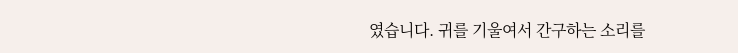였습니다. 귀를 기울여서 간구하는 소리를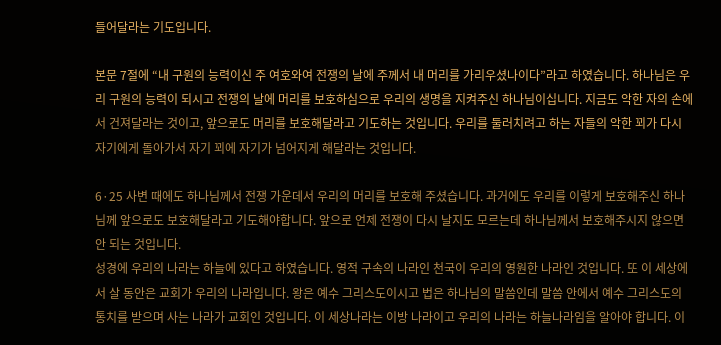들어달라는 기도입니다.

본문 7절에 “내 구원의 능력이신 주 여호와여 전쟁의 날에 주께서 내 머리를 가리우셨나이다”라고 하였습니다. 하나님은 우리 구원의 능력이 되시고 전쟁의 날에 머리를 보호하심으로 우리의 생명을 지켜주신 하나님이십니다. 지금도 악한 자의 손에서 건져달라는 것이고, 앞으로도 머리를 보호해달라고 기도하는 것입니다. 우리를 둘러치려고 하는 자들의 악한 꾀가 다시 자기에게 돌아가서 자기 꾀에 자기가 넘어지게 해달라는 것입니다.

6·25 사변 때에도 하나님께서 전쟁 가운데서 우리의 머리를 보호해 주셨습니다. 과거에도 우리를 이렇게 보호해주신 하나님께 앞으로도 보호해달라고 기도해야합니다. 앞으로 언제 전쟁이 다시 날지도 모르는데 하나님께서 보호해주시지 않으면 안 되는 것입니다.
성경에 우리의 나라는 하늘에 있다고 하였습니다. 영적 구속의 나라인 천국이 우리의 영원한 나라인 것입니다. 또 이 세상에서 살 동안은 교회가 우리의 나라입니다. 왕은 예수 그리스도이시고 법은 하나님의 말씀인데 말씀 안에서 예수 그리스도의 통치를 받으며 사는 나라가 교회인 것입니다. 이 세상나라는 이방 나라이고 우리의 나라는 하늘나라임을 알아야 합니다. 이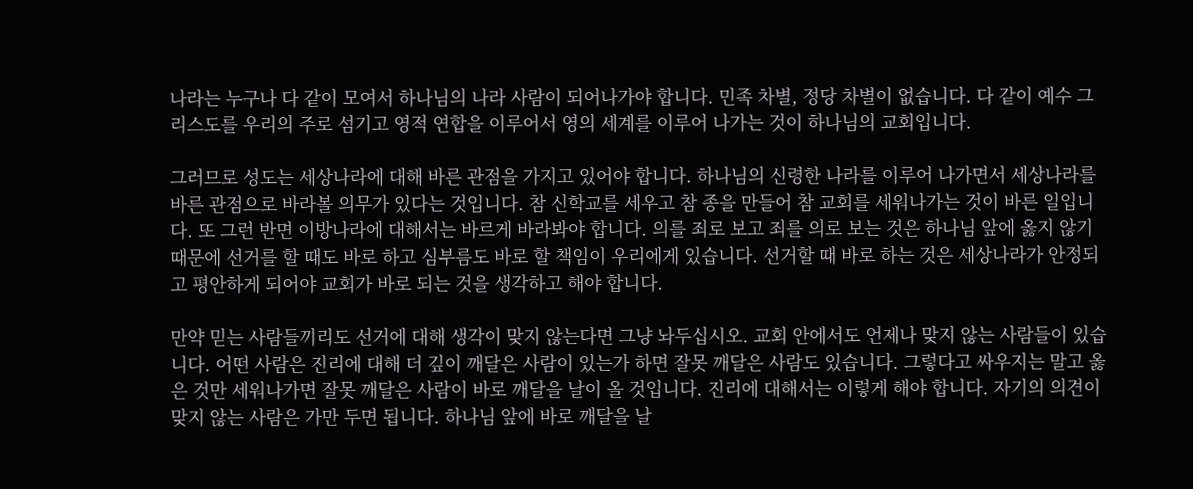나라는 누구나 다 같이 모여서 하나님의 나라 사람이 되어나가야 합니다. 민족 차별, 정당 차별이 없습니다. 다 같이 예수 그리스도를 우리의 주로 섬기고 영적 연합을 이루어서 영의 세계를 이루어 나가는 것이 하나님의 교회입니다.

그러므로 성도는 세상나라에 대해 바른 관점을 가지고 있어야 합니다. 하나님의 신령한 나라를 이루어 나가면서 세상나라를 바른 관점으로 바라볼 의무가 있다는 것입니다. 참 신학교를 세우고 참 종을 만들어 참 교회를 세워나가는 것이 바른 일입니다. 또 그런 반면 이방나라에 대해서는 바르게 바라봐야 합니다. 의를 죄로 보고 죄를 의로 보는 것은 하나님 앞에 옳지 않기 때문에 선거를 할 때도 바로 하고 심부름도 바로 할 책임이 우리에게 있습니다. 선거할 때 바로 하는 것은 세상나라가 안정되고 평안하게 되어야 교회가 바로 되는 것을 생각하고 해야 합니다.

만약 믿는 사람들끼리도 선거에 대해 생각이 맞지 않는다면 그냥 놔두십시오. 교회 안에서도 언제나 맞지 않는 사람들이 있습니다. 어떤 사람은 진리에 대해 더 깊이 깨달은 사람이 있는가 하면 잘못 깨달은 사람도 있습니다. 그렇다고 싸우지는 말고 옳은 것만 세워나가면 잘못 깨달은 사람이 바로 깨달을 날이 올 것입니다. 진리에 대해서는 이렇게 해야 합니다. 자기의 의견이 맞지 않는 사람은 가만 두면 됩니다. 하나님 앞에 바로 깨달을 날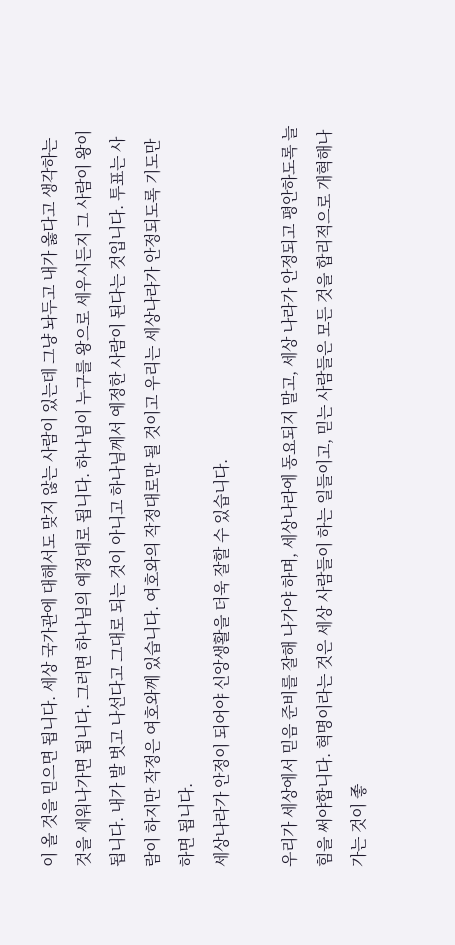이 올 것을 믿으면 됩니다. 세상 국가관에 대해서도 맞지 않는 사람이 있는데 그냥 놔두고 내가 옳다고 생각하는 것을 세워나가면 됩니다. 그러면 하나님의 예정대로 됩니다. 하나님이 누구를 왕으로 세우시든지 그 사람이 왕이 됩니다. 내가 발 벗고 나선다고 그대로 되는 것이 아니고 하나님께서 예정한 사람이 된다는 것입니다. 투표는 사람이 하지만 작정은 여호와께 있습니다. 여호와의 작정대로만 될 것이고 우리는 세상나라가 안정되도록 기도만 하면 됩니다.
세상나라가 안정이 되어야 신앙생활을 더욱 잘할 수 있습니다.

우리가 세상에서 믿음 준비를 잘해 나가야 하며, 세상나라에 동요되지 말고, 세상 나라가 안정되고 평안하도록 늘 힘을 써야합니다. 혁명이라는 것은 세상 사람들이 하는 일들이고, 믿는 사람들은 모든 것을 합리적으로 개혁해나가는 것이 좋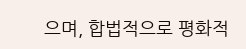으며, 합법적으로 평화적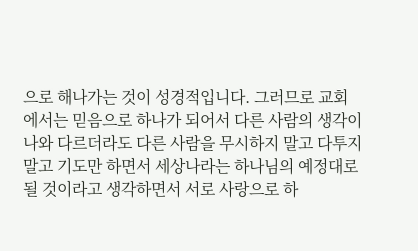으로 해나가는 것이 성경적입니다. 그러므로 교회에서는 믿음으로 하나가 되어서 다른 사람의 생각이 나와 다르더라도 다른 사람을 무시하지 말고 다투지 말고 기도만 하면서 세상나라는 하나님의 예정대로 될 것이라고 생각하면서 서로 사랑으로 하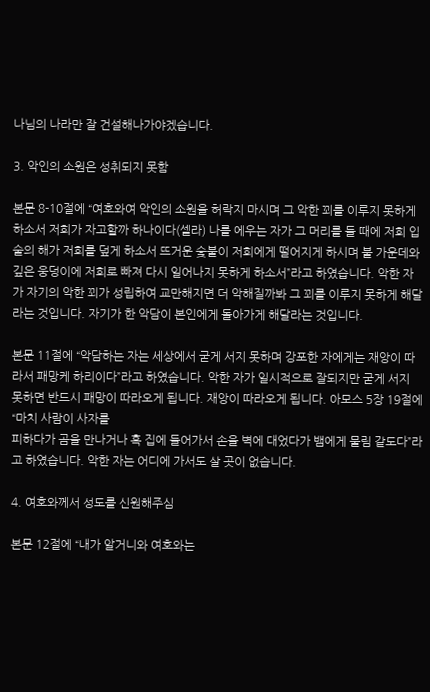나님의 나라만 잘 건설해나가야겠습니다.

3. 악인의 소원은 성취되지 못함

본문 8-10절에 “여호와여 악인의 소원을 허락지 마시며 그 악한 꾀를 이루지 못하게 하소서 저희가 자고할까 하나이다(셀라) 나를 에우는 자가 그 머리를 들 때에 저희 입술의 해가 저희를 덮게 하소서 뜨거운 숯불이 저희에게 떨어지게 하시며 불 가운데와 깊은 웅덩이에 저희로 빠져 다시 일어나지 못하게 하소서”라고 하였습니다. 악한 자가 자기의 악한 꾀가 성립하여 교만해지면 더 악해질까봐 그 꾀를 이루지 못하게 해달라는 것입니다. 자기가 한 악담이 본인에게 돌아가게 해달라는 것입니다.

본문 11절에 “악담하는 자는 세상에서 굳게 서지 못하며 강포한 자에게는 재앙이 따라서 패망케 하리이다”라고 하였습니다. 악한 자가 일시적으로 잘되지만 굳게 서지 못하면 반드시 패망이 따라오게 됩니다. 재앙이 따라오게 됩니다. 아모스 5장 19절에 “마치 사람이 사자를
피하다가 곰을 만나거나 혹 집에 들어가서 손을 벽에 대었다가 뱀에게 물림 같도다”라고 하였습니다. 악한 자는 어디에 가서도 살 곳이 없습니다.

4. 여호와께서 성도를 신원해주심

본문 12절에 “내가 알거니와 여호와는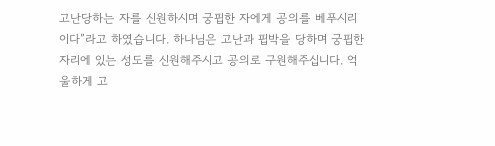고난당하는 자를 신원하시며 궁핍한 자에게 공의를 베푸시리이다”라고 하였습니다. 하나님은 고난과 핍박을 당하며 궁핍한 자리에 있는 성도를 신원해주시고 공의로 구원해주십니다. 억울하게 고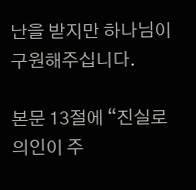난을 받지만 하나님이 구원해주십니다.

본문 13절에 “진실로 의인이 주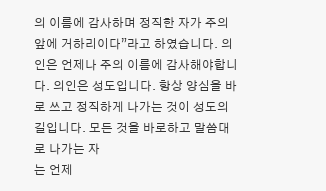의 이름에 감사하며 정직한 자가 주의 앞에 거하리이다”라고 하였습니다. 의인은 언제나 주의 이름에 감사해야합니다. 의인은 성도입니다. 항상 양심을 바로 쓰고 정직하게 나가는 것이 성도의 길입니다. 모든 것을 바로하고 말씀대로 나가는 자
는 언제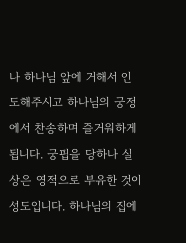나 하나님 앞에 거해서 인도해주시고 하나님의 궁정에서 찬송하며 즐거워하게 됩니다. 궁핍을 당하나 실상은 영적으로 부유한 것이 성도입니다. 하나님의 집에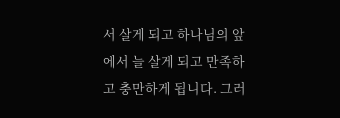서 살게 되고 하나님의 앞에서 늘 살게 되고 만족하고 충만하게 됩니다. 그러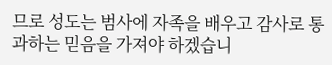므로 성도는 범사에 자족을 배우고 감사로 통과하는 믿음을 가져야 하겠습니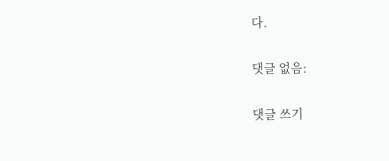다.

댓글 없음:

댓글 쓰기